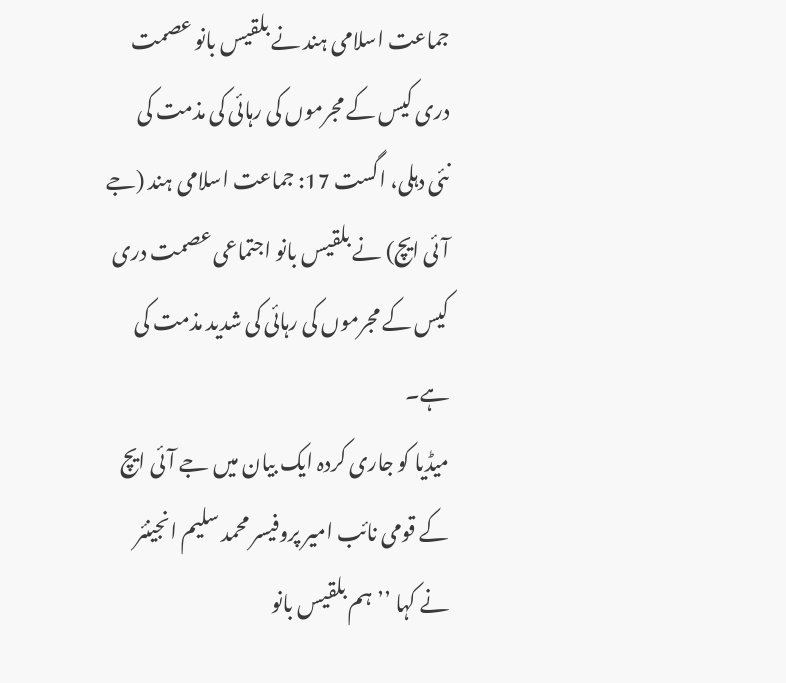جماعت اسلامی ہند نے بلقیس بانو عصمت دری کیس کے مجرموں کی رہائی کی مذمت کی
نئی دہلی، اگست 17: جماعت اسلامی ہند (جے آئی ایچ) نے بلقیس بانو اجتماعی عصمت دری کیس کے مجرموں کی رہائی کی شدید مذمت کی ہے۔
میڈیا کو جاری کردہ ایک بیان میں جے آئی ایچ کے قومی نائب امیر پروفیسر محمد سلیم انجینئر نے کہا ’’ہم بلقیس بانو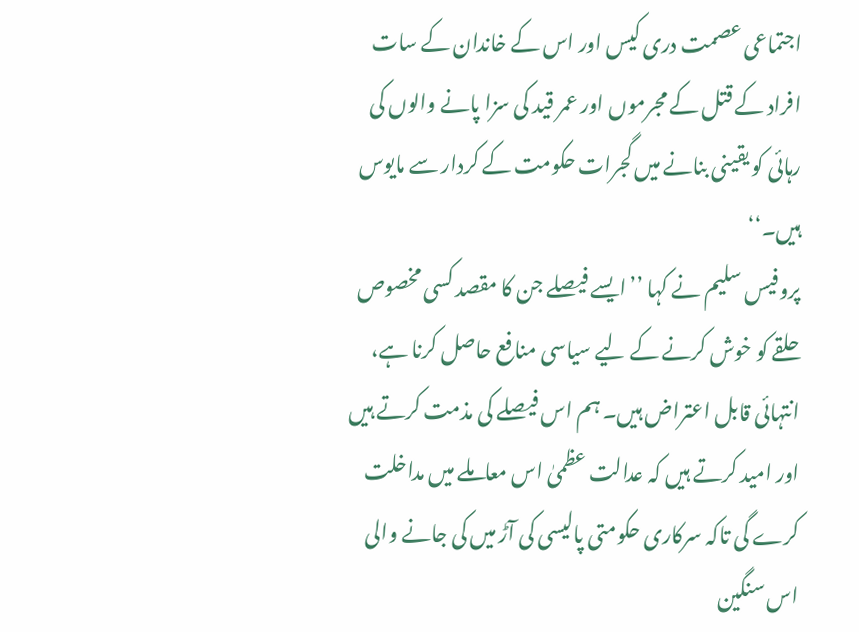اجتماعی عصمت دری کیس اور اس کے خاندان کے سات افراد کے قتل کے مجرموں اور عمر قید کی سزا پانے والوں کی رہائی کو یقینی بنانے میں گجرات حکومت کے کردار سے مایوس ہیں۔‘‘
پروفیس سلیم نے کہا ’’ایسے فیصلے جن کا مقصد کسی مخصوص حلقے کو خوش کرنے کے لیے سیاسی منافع حاصل کرنا ہے، انتہائی قابل اعتراض ہیں۔ ہم اس فیصلے کی مذمت کرتے ہیں اور امید کرتے ہیں کہ عدالت عظمیٰ اس معاملے میں مداخلت کرے گی تاکہ سرکاری حکومتی پالیسی کی آڑ میں کی جانے والی اس سنگین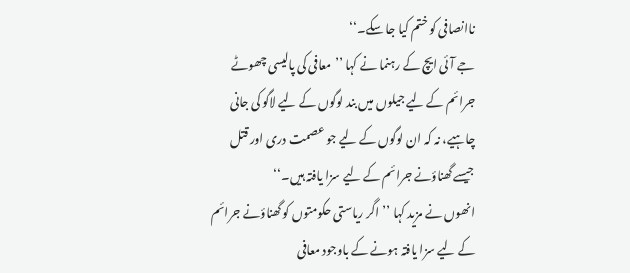ناانصافی کو ختم کیا جا سکے۔‘‘
جے آئی ایچ کے رہنما نے کہا ’’معافی کی پالیسی چھوٹے جرائم کے لیے جیلوں میں بند لوگوں کے لیے لاگو کی جانی چاہیے، نہ کہ ان لوگوں کے لیے جو عصمت دری اور قتل جیسے گھناؤنے جرائم کے لیے سزا یافتہ ہیں۔‘‘
انھوں نے مزید کہا ’’اگر ریاستی حکومتوں کو گھناؤنے جرائم کے لیے سزا یافتہ ہونے کے باوجود معافی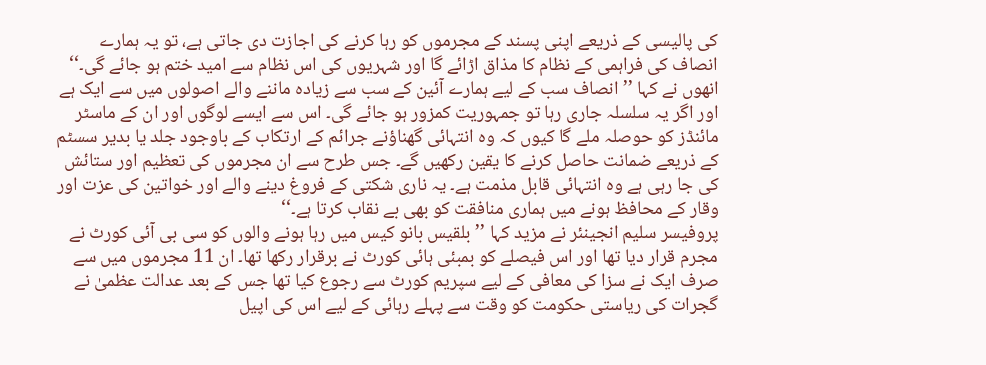کی پالیسی کے ذریعے اپنی پسند کے مجرموں کو رہا کرنے کی اجازت دی جاتی ہے، تو یہ ہمارے انصاف کی فراہمی کے نظام کا مذاق اڑائے گا اور شہریوں کی اس نظام سے امید ختم ہو جائے گی۔‘‘
انھوں نے کہا ’’انصاف سب کے لیے ہمارے آئین کے سب سے زیادہ ماننے والے اصولوں میں سے ایک ہے اور اگر یہ سلسلہ جاری رہا تو جمہوریت کمزور ہو جائے گی۔ اس سے ایسے لوگوں اور ان کے ماسٹر مائنڈز کو حوصلہ ملے گا کیوں کہ وہ انتہائی گھناؤنے جرائم کے ارتکاب کے باوجود جلد یا بدیر سسٹم کے ذریعے ضمانت حاصل کرنے کا یقین رکھیں گے۔ جس طرح سے ان مجرموں کی تعظیم اور ستائش کی جا رہی ہے وہ انتہائی قابل مذمت ہے۔ یہ ناری شکتی کے فروغ دینے والے اور خواتین کی عزت اور وقار کے محافظ ہونے میں ہماری منافقت کو بھی بے نقاب کرتا ہے۔‘‘
پروفیسر سلیم انجینئر نے مزید کہا ’’بلقیس بانو کیس میں رہا ہونے والوں کو سی بی آئی کورٹ نے مجرم قرار دیا تھا اور اس فیصلے کو بمبئی ہائی کورٹ نے برقرار رکھا تھا۔ ان 11 مجرموں میں سے صرف ایک نے سزا کی معافی کے لیے سپریم کورٹ سے رجوع کیا تھا جس کے بعد عدالت عظمیٰ نے گجرات کی ریاستی حکومت کو وقت سے پہلے رہائی کے لیے اس کی اپیل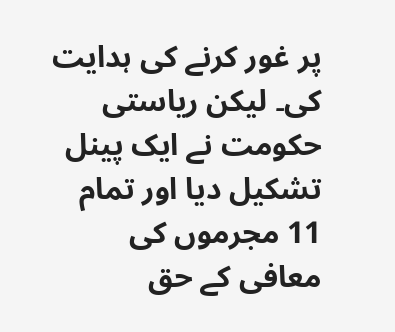پر غور کرنے کی ہدایت کی۔ لیکن ریاستی حکومت نے ایک پینل تشکیل دیا اور تمام 11 مجرموں کی معافی کے حق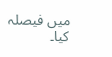میں فیصلہ کیا۔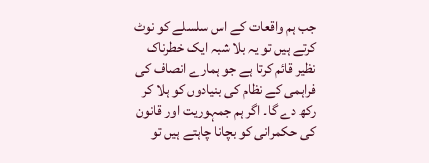جب ہم واقعات کے اس سلسلے کو نوٹ کرتے ہیں تو یہ بلا شبہ ایک خطرناک نظیر قائم کرتا ہے جو ہمارے انصاف کی فراہمی کے نظام کی بنیادوں کو ہلا کر رکھ دے گا۔ اگر ہم جمہوریت اور قانون کی حکمرانی کو بچانا چاہتے ہیں تو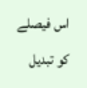اس فیصلے کو تبدیل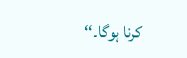کرنا ہوگا۔‘‘